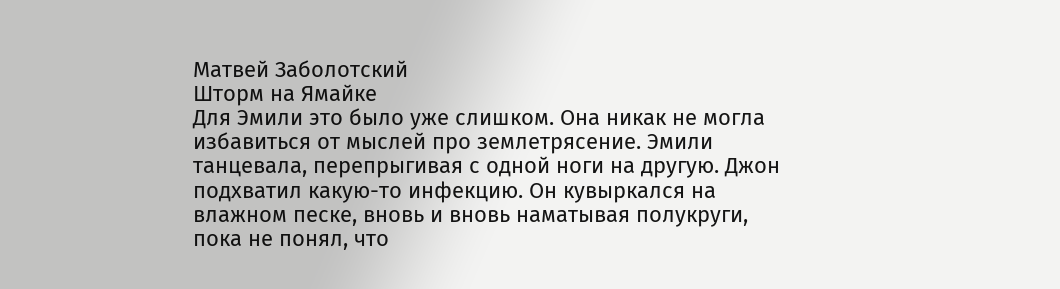Матвей Заболотский
Шторм на Ямайке
Для Эмили это было уже слишком. Она никак не могла избавиться от мыслей про землетрясение. Эмили танцевала, перепрыгивая с одной ноги на другую. Джон подхватил какую-то инфекцию. Он кувыркался на влажном песке, вновь и вновь наматывая полукруги, пока не понял, что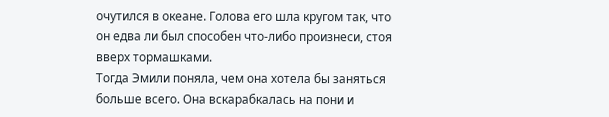очутился в океане. Голова его шла кругом так, что он едва ли был способен что-либо произнеси, стоя вверх тормашками.
Тогда Эмили поняла, чем она хотела бы заняться больше всего. Она вскарабкалась на пони и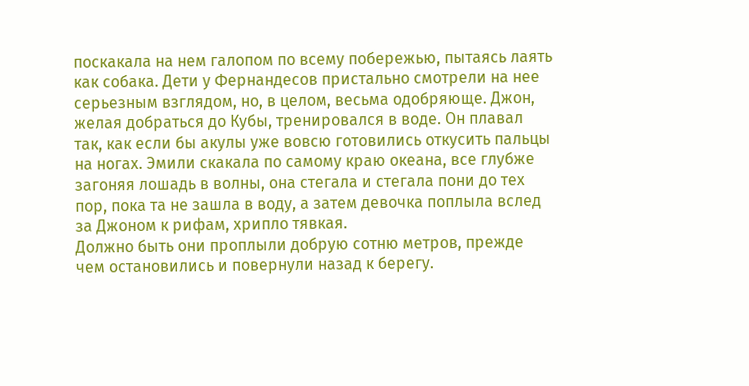поскакала на нем галопом по всему побережью, пытаясь лаять как собака. Дети у Фернандесов пристально смотрели на нее серьезным взглядом, но, в целом, весьма одобряюще. Джон, желая добраться до Кубы, тренировался в воде. Он плавал так, как если бы акулы уже вовсю готовились откусить пальцы на ногах. Эмили скакала по самому краю океана, все глубже загоняя лошадь в волны, она стегала и стегала пони до тех пор, пока та не зашла в воду, а затем девочка поплыла вслед за Джоном к рифам, хрипло тявкая.
Должно быть они проплыли добрую сотню метров, прежде чем остановились и повернули назад к берегу.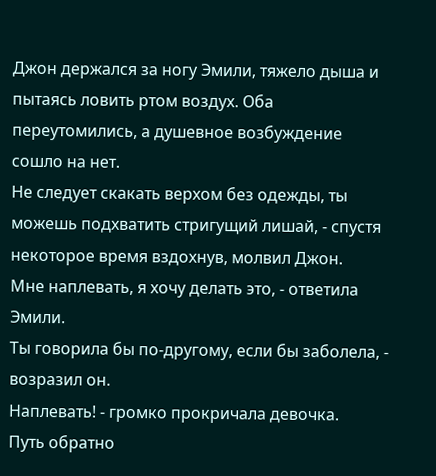Джон держался за ногу Эмили, тяжело дыша и пытаясь ловить ртом воздух. Оба переутомились, а душевное возбуждение сошло на нет.
Не следует скакать верхом без одежды, ты можешь подхватить стригущий лишай, - спустя некоторое время вздохнув, молвил Джон.
Мне наплевать, я хочу делать это, - ответила Эмили.
Ты говорила бы по-другому, если бы заболела, - возразил он.
Наплевать! - громко прокричала девочка.
Путь обратно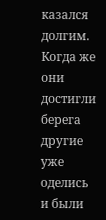казался долгим. Когда же они достигли берега другие уже оделись и были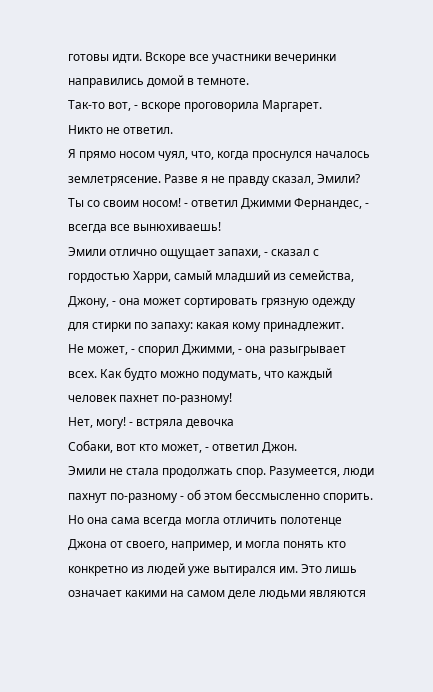готовы идти. Вскоре все участники вечеринки направились домой в темноте.
Так-то вот, - вскоре проговорила Маргарет.
Никто не ответил.
Я прямо носом чуял, что, когда проснулся началось землетрясение. Разве я не правду сказал, Эмили?
Ты со своим носом! - ответил Джимми Фернандес, - всегда все вынюхиваешь!
Эмили отлично ощущает запахи, - сказал с гордостью Харри, самый младший из семейства, Джону, - она может сортировать грязную одежду для стирки по запаху: какая кому принадлежит.
Не может, - спорил Джимми, - она разыгрывает всех. Как будто можно подумать, что каждый человек пахнет по-разному!
Нет, могу! - встряла девочка
Собаки, вот кто может, - ответил Джон.
Эмили не стала продолжать спор. Разумеется, люди пахнут по-разному - об этом бессмысленно спорить. Но она сама всегда могла отличить полотенце Джона от своего, например, и могла понять кто конкретно из людей уже вытирался им. Это лишь означает какими на самом деле людьми являются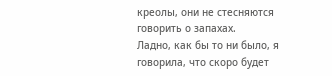креолы, они не стесняются говорить о запахах.
Ладно, как бы то ни было, я говорила, что скоро будет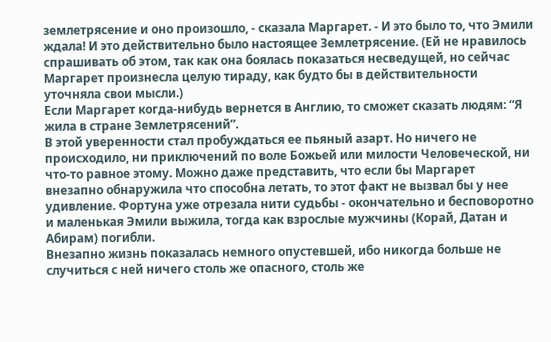землетрясение и оно произошло, - сказала Маргарет. - И это было то, что Эмили ждала! И это действительно было настоящее Землетрясение. (Ей не нравилось спрашивать об этом, так как она боялась показаться несведущей, но сейчас Маргарет произнесла целую тираду, как будто бы в действительности уточняла свои мысли.)
Если Маргарет когда-нибудь вернется в Англию, то сможет сказать людям: “Я жила в стране Землетрясений”.
В этой уверенности стал пробуждаться ее пьяный азарт. Но ничего не происходило, ни приключений по воле Божьей или милости Человеческой, ни что-то равное этому. Можно даже представить, что если бы Маргарет внезапно обнаружила что способна летать, то этот факт не вызвал бы у нее удивление. Фортуна уже отрезала нити судьбы - окончательно и бесповоротно и маленькая Эмили выжила, тогда как взрослые мужчины (Корай, Датан и Абирам) погибли.
Внезапно жизнь показалась немного опустевшей, ибо никогда больше не случиться с ней ничего столь же опасного, столь же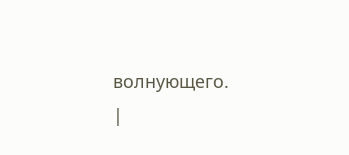волнующего.
|